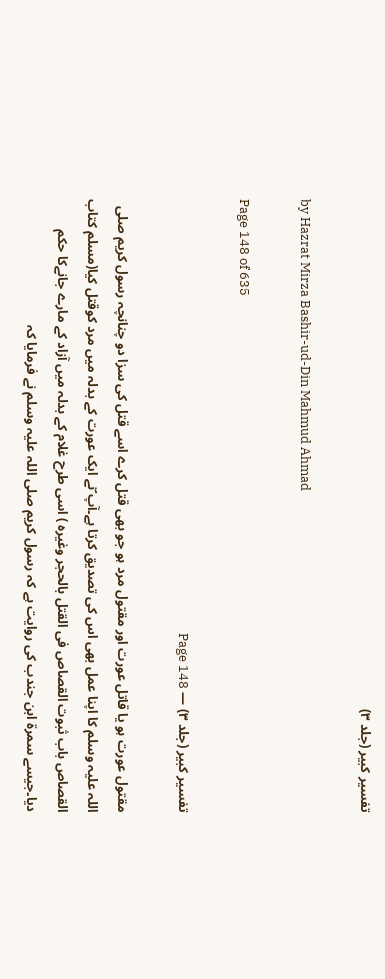تفسیر کبیر (جلد ۳)

by Hazrat Mirza Bashir-ud-Din Mahmud Ahmad

Page 148 of 635

تفسیر کبیر (جلد ۳) — Page 148

مقتول عورت ہو یا قاتل عورت اور مقتول مرد ہو جو بھی قتل کرے اسے قتل کی سزا دو چنانچہ رسول کریم صلی اللہ علیہ وسلم کا اپنا عمل بھی اس کی تصدیق کرتا ہے۔آپ ؐنے ایک عورت کے بدلہ میں مرد کوقتل کیا(مسلم کتاب القصاص باب ثبوت القصاص فی القتل بالحجر وغیرہ ) اسی طرح غلام کے بدلہ میں آزاد کے مارے جانےکا حکم دیا۔جیسے سمرۃ ابن جندب کی روایت ہے کہ رسول کریم صلی اللہ علیہ وسلم نے فرمایا کہ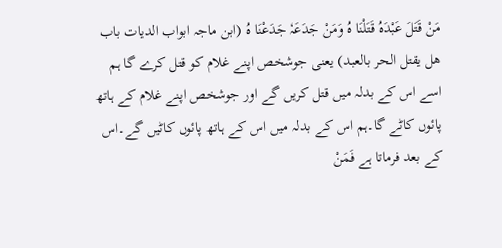مَنْ قَتَلَ عَبْدَہُ قَتَلْنَا ہُ وَمَنْ جَدَعَہٗ جَدَعْنَا ہُ (ابن ماجہ ابواب الدیات باب ھل یقتل الحر بالعبد) یعنی جوشخص اپنے غلام کو قتل کرے گا ہم اسے اس کے بدلہ میں قتل کریں گے اور جوشخص اپنے غلام کے ہاتھ پائوں کاٹے گا۔ہم اس کے بدلہ میں اس کے ہاتھ پائوں کاٹیں گے۔اس کے بعد فرماتا ہے فَمَنْ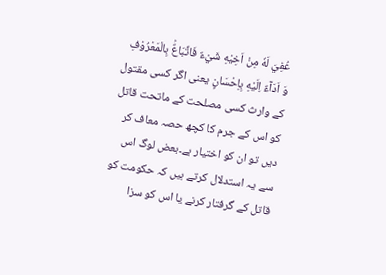عُفِيَ لَهٗ مِنْ اَخِيْهِ شَيْءٌ فَاتِّبَاعٌۢ بِالْمَعْرُوْفِ وَ اَدَآءٌ اِلَيْهِ بِاِحْسَانٍ یعنی اگر کسی مقتول کے وارث کسی مصلحت کے ماتحت قاتل کو اس کے جرم کا کچھ حصہ معاف کر دیں تو ان کو اختیار ہے۔بعض لوگ اس سے یہ استدلال کرتے ہیں کہ حکومت کو قاتل کے گرفتار کرنے یا اس کو سزا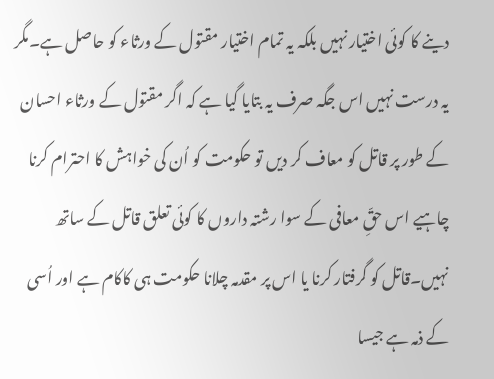دینے کا کوئی اختیار نہیں بلکہ یہ تمام اختیار مقتول کے ورثاء کو حاصل ہے۔مگر یہ درست نہیں اس جگہ صرف یہ بتایا گیا ہے کہ اگر مقتول کے ورثاء احسان کے طور پر قاتل کو معاف کر دیں تو حکومت کو اُن کی خواہش کا احترام کرنا چاہیے اس حقِّ معافی کے سوا رشتہ داروں کا کوئی تعلق قاتل کے ساتھ نہیں۔قاتل کو گرفتار کرنا یا اس پر مقدمہ چلانا حکومت ہی کاکام ہے اور اُسی کے ذمہ ہے جیسا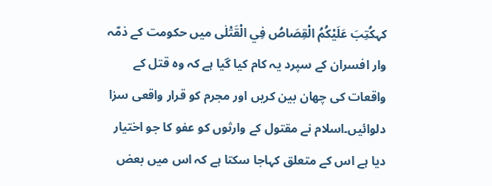کہكُتِبَ عَلَيْكُمُ الْقِصَاصُ فِي الْقَتْلٰى میں حکومت کے ذمّہ وار افسران کے سپرد یہ کام کیا گیا ہے کہ وہ قتل کے واقعات کی چھان بین کریں اور مجرم کو قرار واقعی سزا دلوائیں۔اسلام نے مقتول کے وارثوں کو عفو کا جو اختیار دیا ہے اس کے متعلق کہاجا سکتا ہے کہ اس میں بعض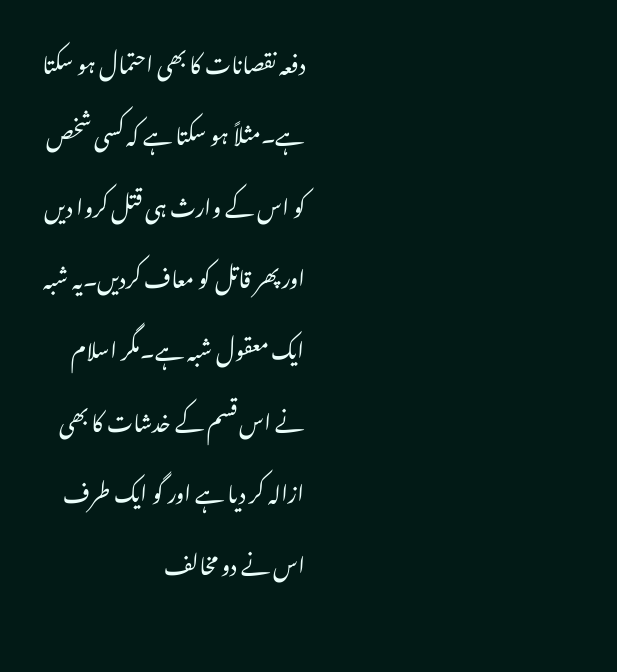دفعہ نقصانات کا بھی احتمال ہو سکتا ہے۔مثلاً ہو سکتا ہے کہ کسی شخص کو اس کے وارث ہی قتل کروا دیں اور پھر قاتل کو معاف کردیں۔یہ شبہ ایک معقول شبہ ہے۔مگر اسلام نے اس قسم کے خدشات کا بھی ازالہ کر دیا ہے اور گو ایک طرف اس نے دو مخالف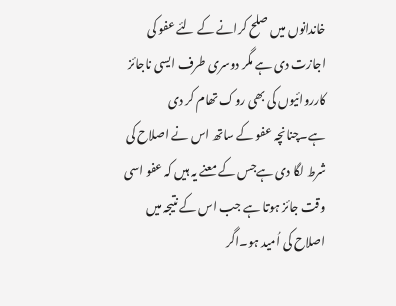خاندانوں میں صلح کرانے کے لئے عفو کی اجازت دی ہے مگر دوسری طرف ایسی ناجائز کارروائیوں کی بھی روک تھام کر دی ہے۔چنانچہ عفو کے ساتھ اس نے اصلاح کی شرط لگا دی ہےجس کے معنے یہ ہیں کہ عفو اسی وقت جائز ہوتا ہے جب اس کے نتیجہ میں اصلاح کی اُمید ہو۔اگر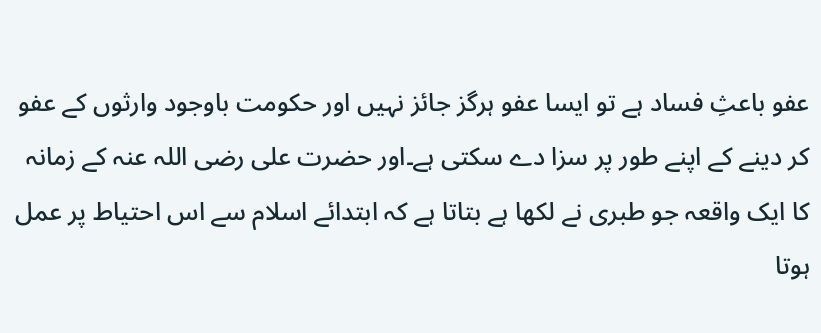عفو باعثِ فساد ہے تو ایسا عفو ہرگز جائز نہیں اور حکومت باوجود وارثوں کے عفو کر دینے کے اپنے طور پر سزا دے سکتی ہے۔اور حضرت علی رضی اللہ عنہ کے زمانہ کا ایک واقعہ جو طبری نے لکھا ہے بتاتا ہے کہ ابتدائے اسلام سے اس احتیاط پر عمل ہوتا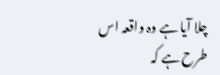چلا آیا ہے وہ واقعہ اس طرح ہے کہ